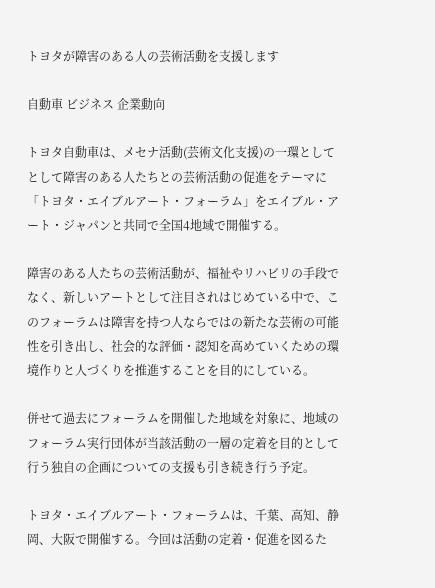トヨタが障害のある人の芸術活動を支援します

自動車 ビジネス 企業動向

トヨタ自動車は、メセナ活動(芸術文化支援)の一環としてとして障害のある人たちとの芸術活動の促進をテーマに「トヨタ・エイブルアート・フォーラム」をエイブル・アート・ジャパンと共同で全国4地域で開催する。

障害のある人たちの芸術活動が、福祉やリハビリの手段でなく、新しいアートとして注目されはじめている中で、このフォーラムは障害を持つ人ならではの新たな芸術の可能性を引き出し、社会的な評価・認知を高めていくための環境作りと人づくりを推進することを目的にしている。

併せて過去にフォーラムを開催した地域を対象に、地域のフォーラム実行団体が当該活動の一層の定着を目的として行う独自の企画についての支援も引き続き行う予定。

トヨタ・エイブルアート・フォーラムは、千葉、高知、静岡、大阪で開催する。今回は活動の定着・促進を図るた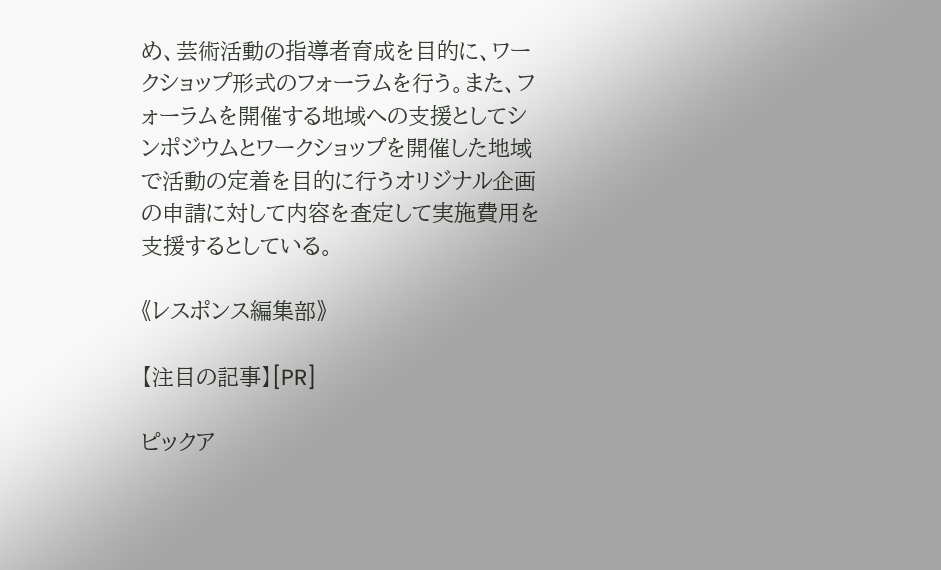め、芸術活動の指導者育成を目的に、ワークショップ形式のフォーラムを行う。また、フォーラムを開催する地域への支援としてシンポジウムとワークショップを開催した地域で活動の定着を目的に行うオリジナル企画の申請に対して内容を査定して実施費用を支援するとしている。

《レスポンス編集部》

【注目の記事】[PR]

ピックア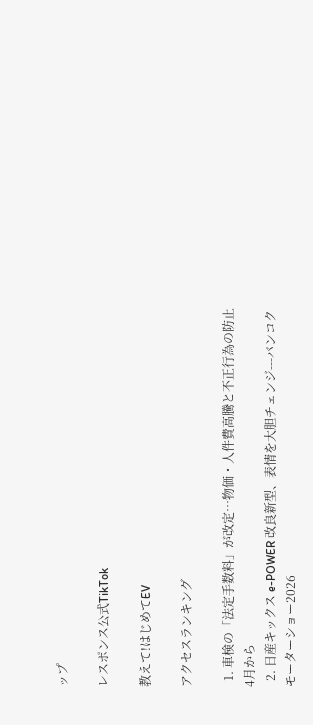ップ

レスポンス公式TikTok

教えて!はじめてEV

アクセスランキング

  1. 車検の「法定手数料」が改定…物価・人件費高騰と不正行為の防止 4月から
  2. 日産キックス e-POWER 改良新型、表情を大胆チェンジ---バンコクモーターショー2026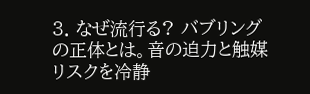3. なぜ流行る? バブリングの正体とは。音の迫力と触媒リスクを冷静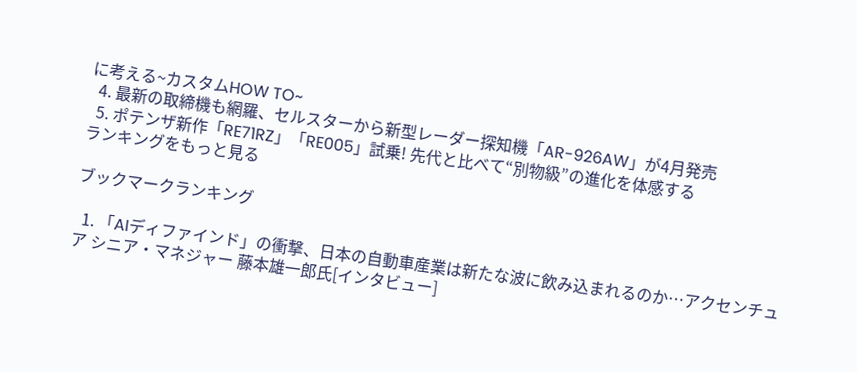に考える~カスタムHOW TO~
  4. 最新の取締機も網羅、セルスターから新型レーダー探知機「AR-926AW」が4月発売
  5. ポテンザ新作「RE71RZ」「RE005」試乗! 先代と比べて“別物級”の進化を体感する
ランキングをもっと見る

ブックマークランキング

  1. 「AIディファインド」の衝撃、日本の自動車産業は新たな波に飲み込まれるのか…アクセンチュア シニア・マネジャー 藤本雄一郎氏[インタビュー]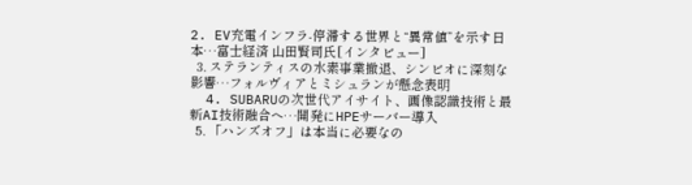2. EV充電インフラ-停滞する世界と“異常値”を示す日本…富士経済 山田賢司氏[インタビュー]
  3. ステランティスの水素事業撤退、シンビオに深刻な影響…フォルヴィアとミシュランが懸念表明
  4. SUBARUの次世代アイサイト、画像認識技術と最新AI技術融合へ…開発にHPEサーバー導入
  5. 「ハンズオフ」は本当に必要なの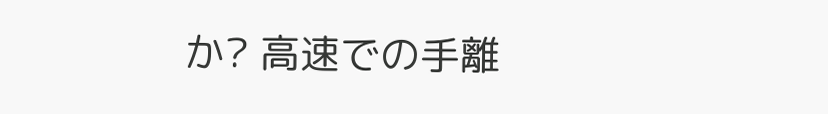か? 高速での手離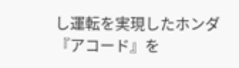し運転を実現したホンダ『アコード』を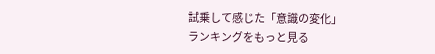試乗して感じた「意識の変化」
ランキングをもっと見る